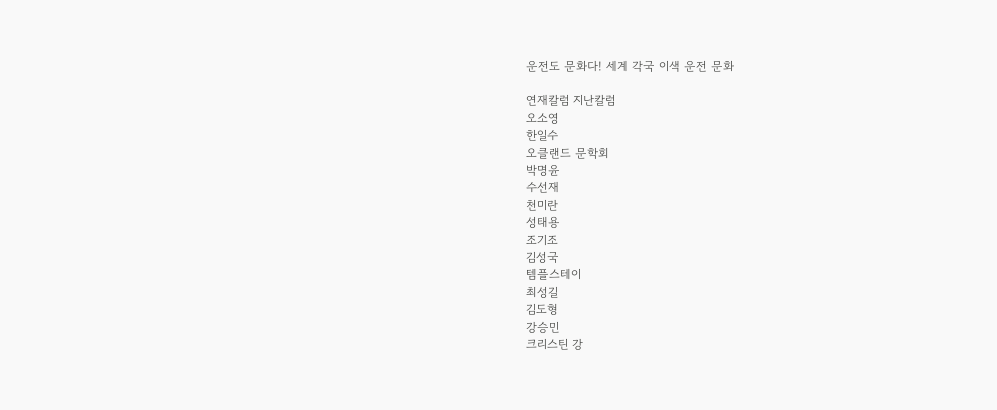운전도 문화다! 세계 각국 이색 운전 문화

연재칼럼 지난칼럼
오소영
한일수
오클랜드 문학회
박명윤
수선재
천미란
성태용
조기조
김성국
템플스테이
최성길
김도형
강승민
크리스틴 강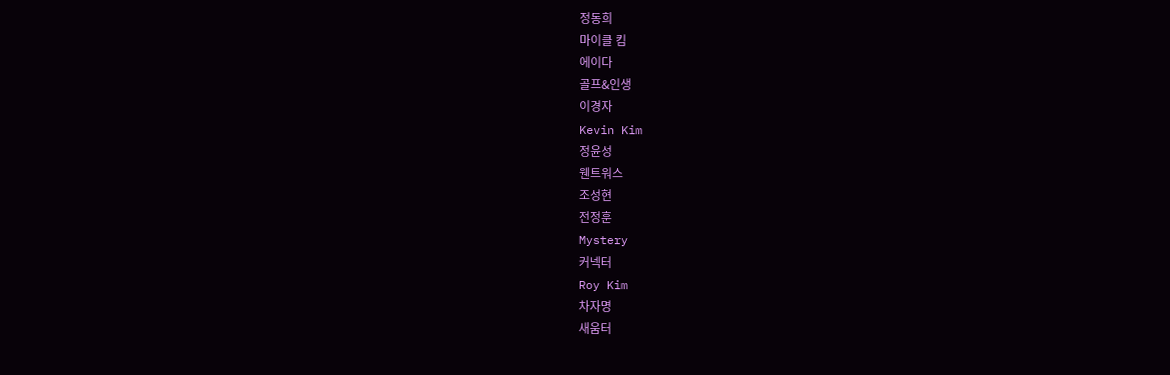정동희
마이클 킴
에이다
골프&인생
이경자
Kevin Kim
정윤성
웬트워스
조성현
전정훈
Mystery
커넥터
Roy Kim
차자명
새움터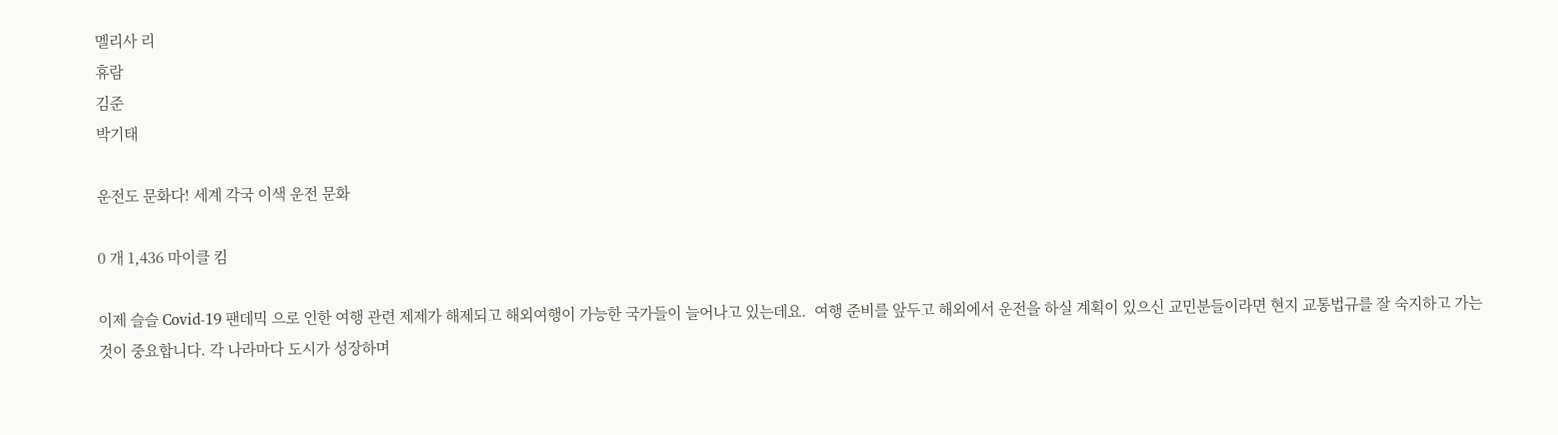멜리사 리
휴람
김준
박기태

운전도 문화다! 세계 각국 이색 운전 문화

0 개 1,436 마이클 킴

이제 슬슬 Covid-19 팬데믹 으로 인한 여행 관련 제제가 해제되고 해외여행이 가능한 국가들이 늘어나고 있는데요.  여행 준비를 앞두고 해외에서 운전을 하실 계획이 있으신 교민분들이라면 현지 교통법규를 잘 숙지하고 가는 것이 중요합니다. 각 나라마다 도시가 성장하며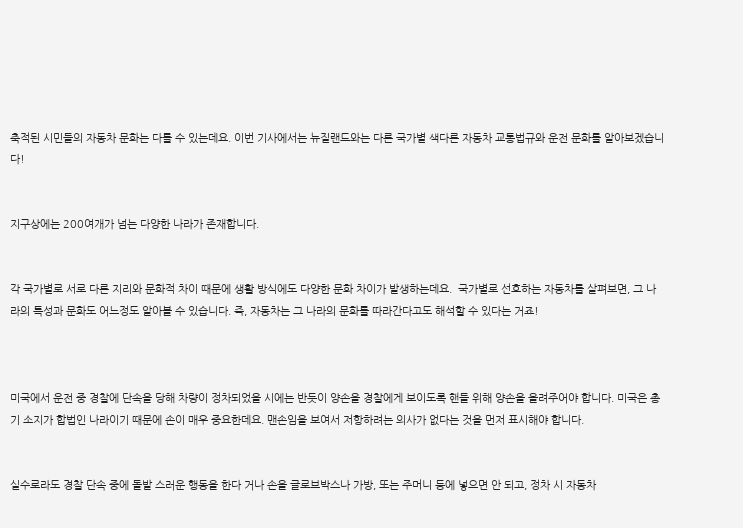축적된 시민들의 자동차 문화는 다를 수 있는데요. 이번 기사에서는 뉴질랜드와는 다른 국가별 색다른 자동차 교통법규와 운전 문화를 알아보겠습니다!


지구상에는 200여개가 넘는 다양한 나라가 존재합니다.


각 국가별로 서로 다른 지리와 문화적 차이 때문에 생활 방식에도 다양한 문화 차이가 발생하는데요.  국가별로 선호하는 자동차를 살펴보면, 그 나라의 특성과 문화도 어느정도 알아볼 수 있습니다. 즉, 자동차는 그 나라의 문화를 따라간다고도 해석할 수 있다는 거죠!



미국에서 운전 중 경찰에 단속을 당해 차량이 정차되었을 시에는 반듯이 양손을 경찰에게 보이도록 핸들 위해 양손을 올려주어야 합니다. 미국은 총기 소지가 합법인 나라이기 때문에 손이 매우 중요한데요. 맨손임을 보여서 저항하려는 의사가 없다는 것을 먼저 표시해야 합니다.


실수로라도 경찰 단속 중에 돌발 스러운 행동을 한다 거나 손을 글로브박스나 가방, 또는 주머니 등에 넣으면 안 되고, 정차 시 자동차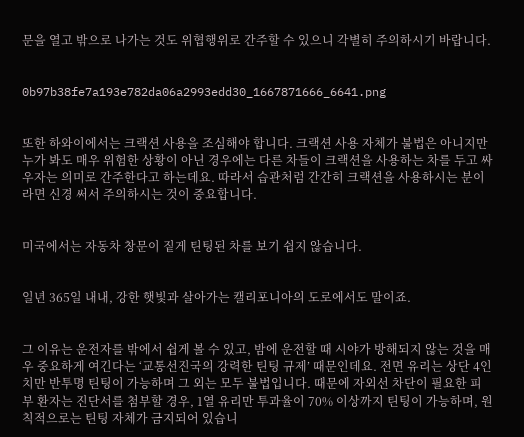문을 열고 밖으로 나가는 것도 위협행위로 간주할 수 있으니 각별히 주의하시기 바랍니다.


0b97b38fe7a193e782da06a2993edd30_1667871666_6641.png


또한 하와이에서는 크랙션 사용을 조심해야 합니다. 크랙션 사용 자체가 불법은 아니지만 누가 봐도 매우 위험한 상황이 아닌 경우에는 다른 차들이 크랙션을 사용하는 차를 두고 싸우자는 의미로 간주한다고 하는데요. 따라서 습관처럼 간간히 크랙션을 사용하시는 분이라면 신경 써서 주의하시는 것이 중요합니다.


미국에서는 자동차 창문이 짙게 틴팅된 차를 보기 쉽지 않습니다.


일년 365일 내내, 강한 햇빛과 살아가는 캘리포니아의 도로에서도 말이죠.


그 이유는 운전자를 밖에서 쉽게 볼 수 있고, 밤에 운전할 때 시야가 방해되지 않는 것을 매우 중요하게 여긴다는 ‘교통선진국의 강력한 틴팅 규제’ 때문인데요. 전면 유리는 상단 4인치만 반투명 틴팅이 가능하며 그 외는 모두 불법입니다. 때문에 자외선 차단이 필요한 피부 환자는 진단서를 첨부할 경우, 1열 유리만 투과율이 70% 이상까지 틴팅이 가능하며, 원칙적으로는 틴팅 자체가 금지되어 있습니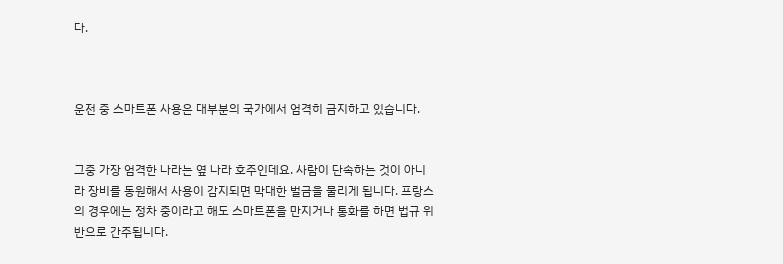다.



운전 중 스마트폰 사용은 대부분의 국가에서 엄격히 금지하고 있습니다.


그중 가장 엄격한 나라는 옆 나라 호주인데요. 사람이 단속하는 것이 아니라 장비를 동원해서 사용이 감지되면 막대한 벌금을 물리게 됩니다. 프랑스의 경우에는 정차 중이라고 해도 스마트폰을 만지거나 통화를 하면 법규 위반으로 간주됩니다.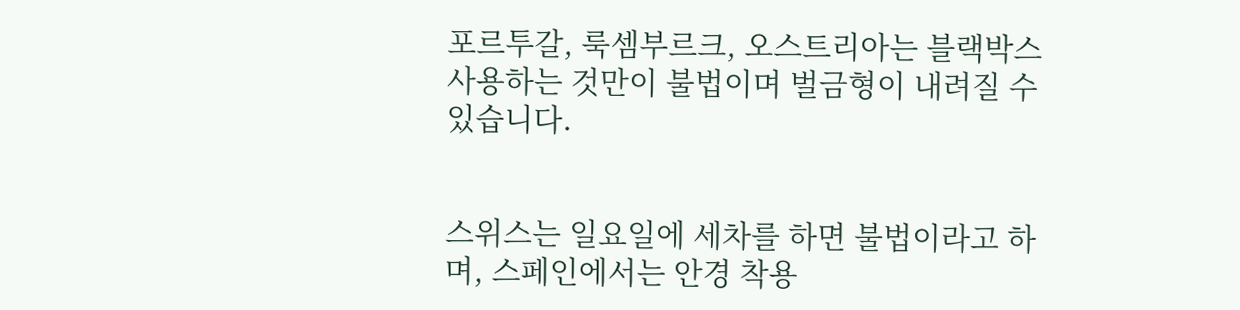포르투갈, 룩셈부르크, 오스트리아는 블랙박스 사용하는 것만이 불법이며 벌금형이 내려질 수 있습니다.


스위스는 일요일에 세차를 하면 불법이라고 하며, 스페인에서는 안경 착용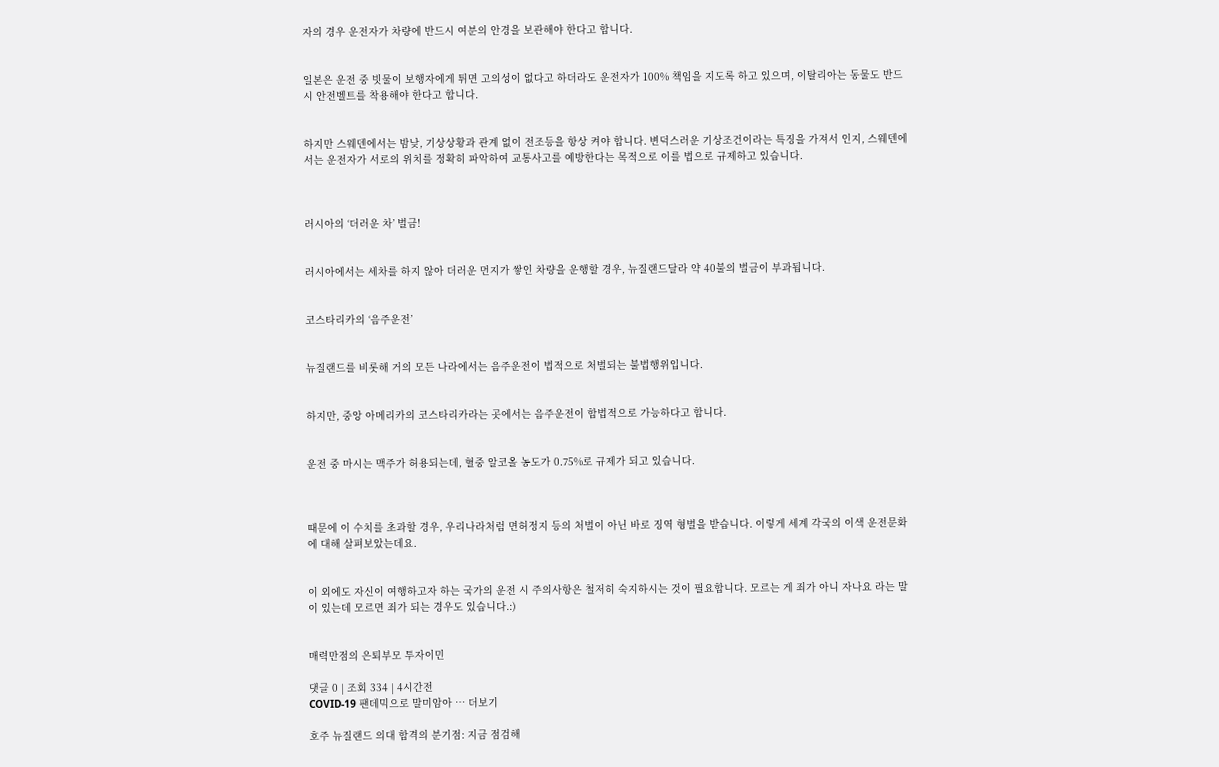자의 경우 운전자가 차량에 반드시 여분의 안경을 보관해야 한다고 합니다.


일본은 운전 중 빗물이 보행자에게 튀면 고의성이 없다고 하더라도 운전자가 100% 책임을 지도록 하고 있으며, 이탈리아는 동물도 반드시 안전벨트를 착용해야 한다고 합니다.


하지만 스웨덴에서는 밤낮, 기상상황과 관계 없이 전조등을 항상 켜야 합니다. 변덕스러운 기상조건이라는 특징을 가져서 인지, 스웨덴에서는 운전자가 서로의 위치를 정확히 파악하여 교통사고를 예방한다는 목적으로 이를 법으로 규제하고 있습니다.



러시아의 ‘더러운 차’ 벌금!


러시아에서는 세차를 하지 않아 더러운 먼지가 쌓인 차량을 운행할 경우, 뉴질랜드달라 약 40불의 벌금이 부과됩니다.


코스타리카의 ‘음주운전’


뉴질랜드를 비롯해 거의 모든 나라에서는 음주운전이 법적으로 처벌되는 불법행위입니다.


하지만, 중앙 아메리카의 코스타리카라는 곳에서는 음주운전이 합법적으로 가능하다고 합니다.


운전 중 마시는 맥주가 허용되는데, 혈중 알코올 농도가 0.75%로 규제가 되고 있습니다.



때문에 이 수치를 초과할 경우, 우리나라처럼 면허정지 등의 처벌이 아닌 바로 징역 형벌을 받습니다. 이렇게 세계 각국의 이색 운전문화에 대해 살펴보았는데요.


이 외에도 자신이 여행하고자 하는 국가의 운전 시 주의사항은 철저히 숙지하시는 것이 필요합니다. 모르는 게 죄가 아니 자나요 라는 말이 있는데 모르면 죄가 되는 경우도 있습니다.:)


매력만점의 은퇴부모 투자이민

댓글 0 | 조회 334 | 4시간전
COVID-19 팬데믹으로 말미암아 … 더보기

호주 뉴질랜드 의대 합격의 분기점: 지금 점검해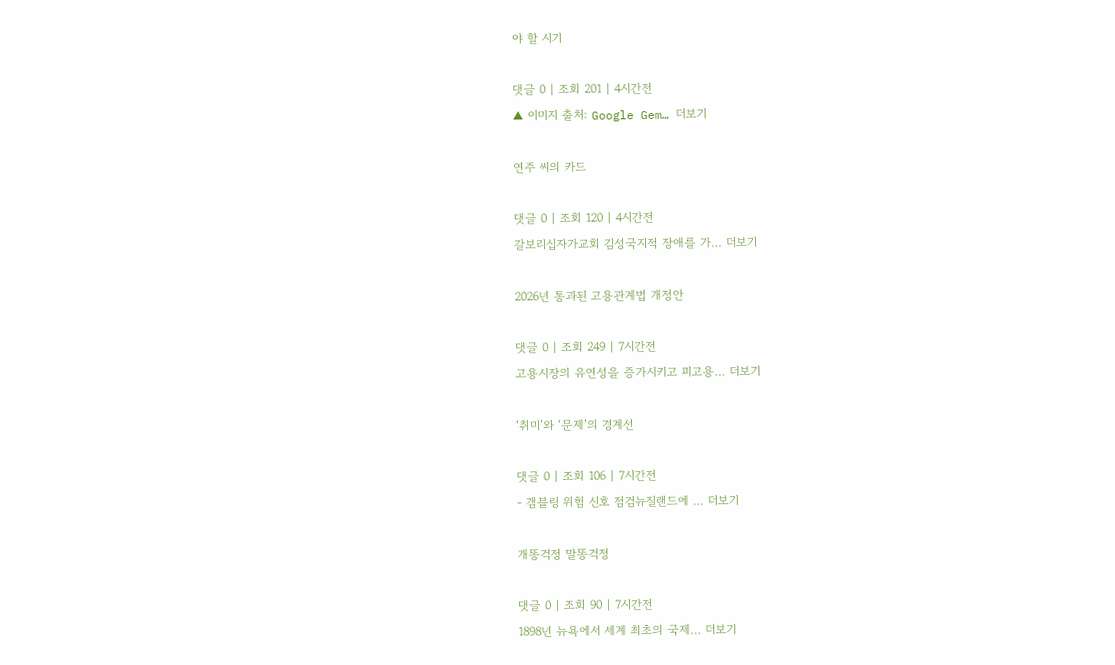야 할 시기

댓글 0 | 조회 201 | 4시간전
▲ 이미지 출처: Google Gem… 더보기

연주 씨의 카드

댓글 0 | 조회 120 | 4시간전
갈보리십자가교회 김성국지적 장애를 가… 더보기

2026년 통과된 고용관계법 개정안

댓글 0 | 조회 249 | 7시간전
고용시장의 유연성을 증가시키고 피고용… 더보기

‘취미’와 ‘문제’의 경계선

댓글 0 | 조회 106 | 7시간전
- 갬블링 위험 신호 점검뉴질랜드에 … 더보기

개똥걱정 말똥걱정

댓글 0 | 조회 90 | 7시간전
1898년 뉴욕에서 세계 최초의 국제… 더보기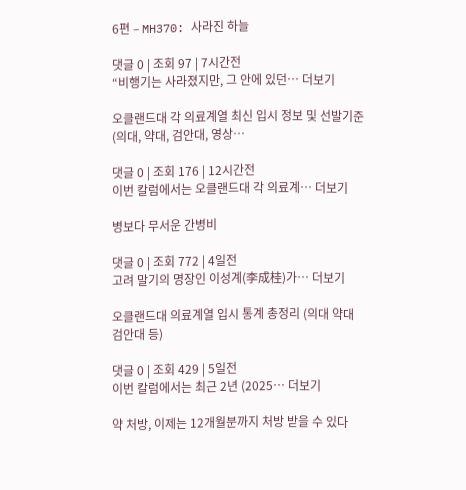6편 – MH370: 사라진 하늘

댓글 0 | 조회 97 | 7시간전
“비행기는 사라졌지만, 그 안에 있던… 더보기

오클랜드대 각 의료계열 최신 입시 정보 및 선발기준 (의대, 약대, 검안대, 영상…

댓글 0 | 조회 176 | 12시간전
이번 칼럼에서는 오클랜드대 각 의료계… 더보기

병보다 무서운 간병비

댓글 0 | 조회 772 | 4일전
고려 말기의 명장인 이성계(李成桂)가… 더보기

오클랜드대 의료계열 입시 통계 총정리 (의대 약대 검안대 등)

댓글 0 | 조회 429 | 5일전
이번 칼럼에서는 최근 2년 (2025… 더보기

약 처방, 이제는 12개월분까지 처방 받을 수 있다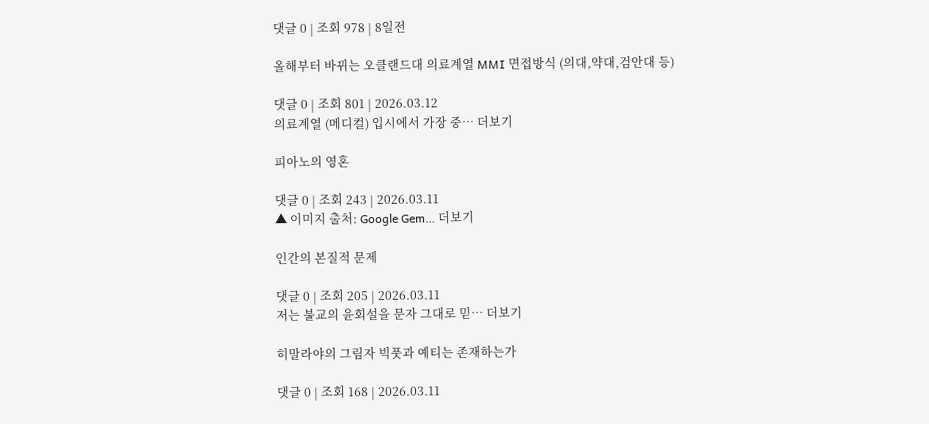댓글 0 | 조회 978 | 8일전

올해부터 바뀌는 오클랜드대 의료계열 MMI 면접방식 (의대,약대,검안대 등)

댓글 0 | 조회 801 | 2026.03.12
의료계열 (메디컬) 입시에서 가장 중… 더보기

피아노의 영혼

댓글 0 | 조회 243 | 2026.03.11
▲ 이미지 출처: Google Gem… 더보기

인간의 본질적 문제

댓글 0 | 조회 205 | 2026.03.11
저는 불교의 윤회설을 문자 그대로 믿… 더보기

히말라야의 그림자 빅풋과 예티는 존재하는가

댓글 0 | 조회 168 | 2026.03.11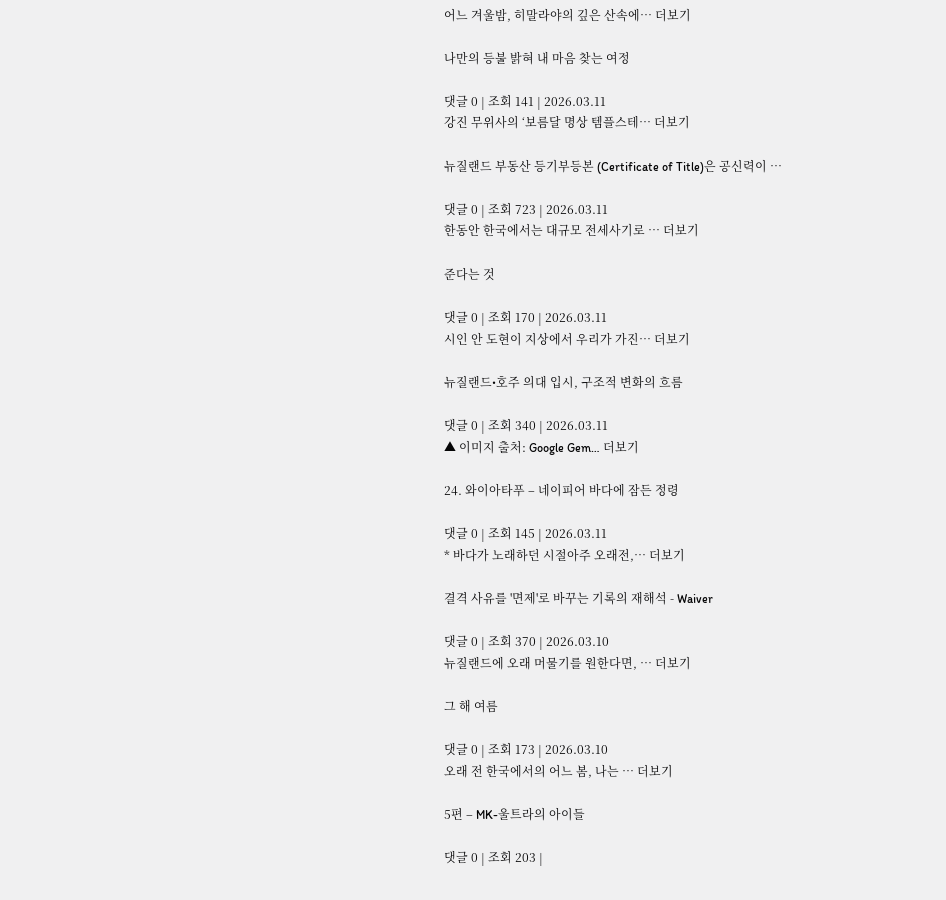어느 겨울밤, 히말라야의 깊은 산속에… 더보기

나만의 등불 밝혀 내 마음 찾는 여정

댓글 0 | 조회 141 | 2026.03.11
강진 무위사의 ‘보름달 명상 템플스테… 더보기

뉴질랜드 부동산 등기부등본 (Certificate of Title)은 공신력이 …

댓글 0 | 조회 723 | 2026.03.11
한동안 한국에서는 대규모 전세사기로 … 더보기

준다는 것

댓글 0 | 조회 170 | 2026.03.11
시인 안 도현이 지상에서 우리가 가진… 더보기

뉴질랜드•호주 의대 입시, 구조적 변화의 흐름

댓글 0 | 조회 340 | 2026.03.11
▲ 이미지 출처: Google Gem… 더보기

24. 와이아타푸 – 네이피어 바다에 잠든 정령

댓글 0 | 조회 145 | 2026.03.11
* 바다가 노래하던 시절아주 오래전,… 더보기

결격 사유를 '면제'로 바꾸는 기록의 재해석 - Waiver

댓글 0 | 조회 370 | 2026.03.10
뉴질랜드에 오래 머물기를 원한다면, … 더보기

그 해 여름

댓글 0 | 조회 173 | 2026.03.10
오래 전 한국에서의 어느 봄, 나는 … 더보기

5편 – MK-울트라의 아이들

댓글 0 | 조회 203 |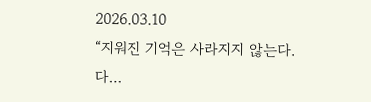2026.03.10
“지워진 기억은 사라지지 않는다. 다…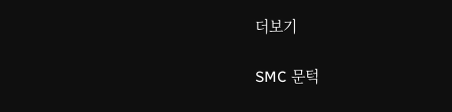더보기

SMC 문턱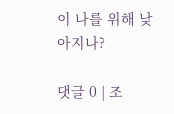이 나를 위해 낮아지나?

댓글 0 | 조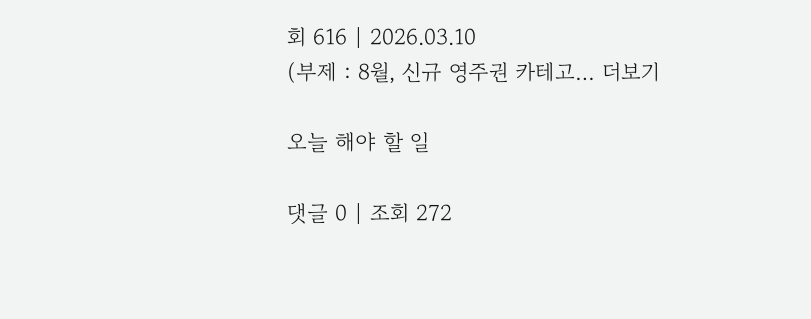회 616 | 2026.03.10
(부제 : 8월, 신규 영주권 카테고… 더보기

오늘 해야 할 일

댓글 0 | 조회 272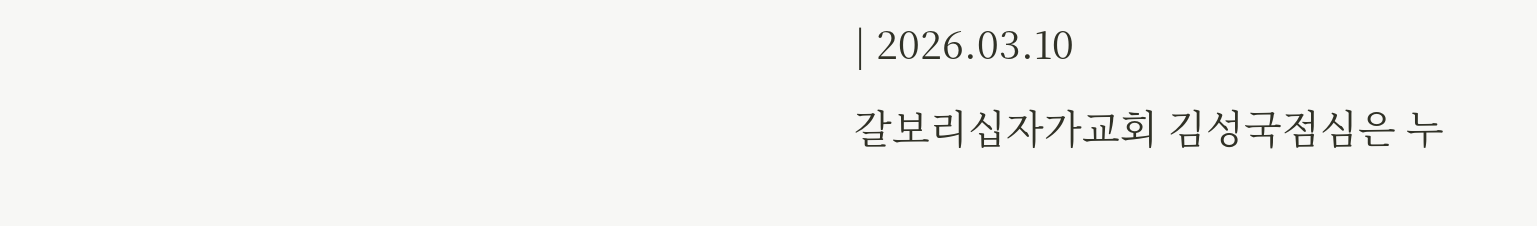| 2026.03.10
갈보리십자가교회 김성국점심은 누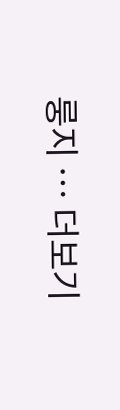룽지 … 더보기